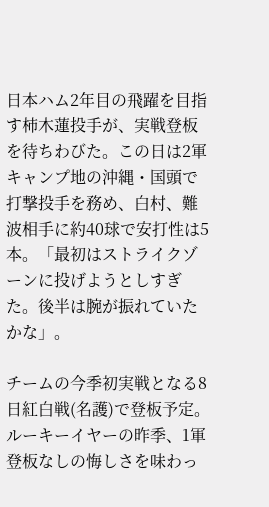日本ハム2年目の飛躍を目指す柿木蓮投手が、実戦登板を待ちわびた。この日は2軍キャンプ地の沖縄・国頭で打撃投手を務め、白村、難波相手に約40球で安打性は5本。「最初はストライクゾーンに投げようとしすぎた。後半は腕が振れていたかな」。

チームの今季初実戦となる8日紅白戦(名護)で登板予定。ルーキーイヤーの昨季、1軍登板なしの悔しさを味わっ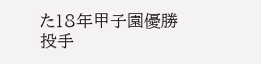た18年甲子園優勝投手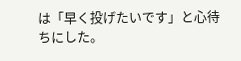は「早く投げたいです」と心待ちにした。